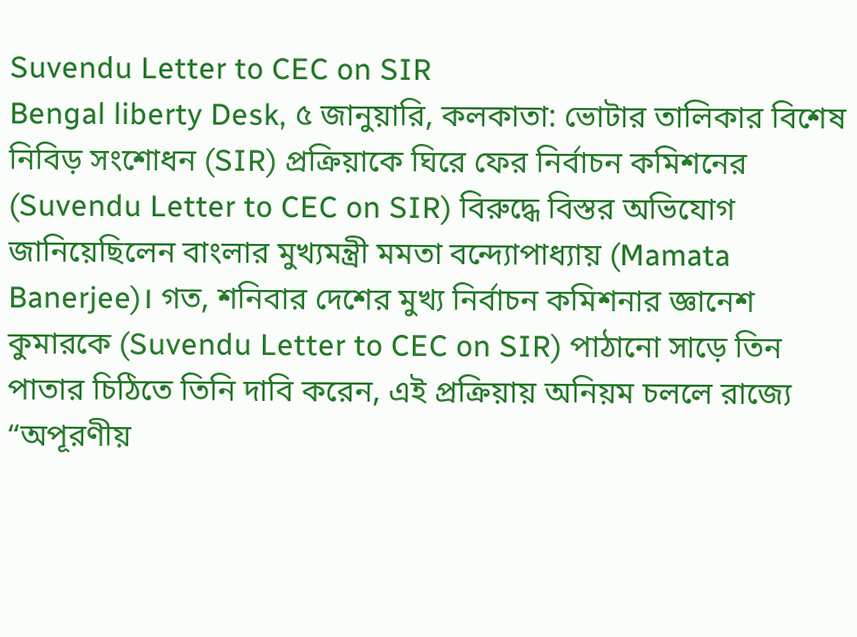Suvendu Letter to CEC on SIR
Bengal liberty Desk, ৫ জানুয়ারি, কলকাতা: ভোটার তালিকার বিশেষ নিবিড় সংশোধন (SIR) প্রক্রিয়াকে ঘিরে ফের নির্বাচন কমিশনের (Suvendu Letter to CEC on SIR) বিরুদ্ধে বিস্তর অভিযোগ জানিয়েছিলেন বাংলার মুখ্যমন্ত্রী মমতা বন্দ্যোপাধ্যায় (Mamata Banerjee)। গত, শনিবার দেশের মুখ্য নির্বাচন কমিশনার জ্ঞানেশ কুমারকে (Suvendu Letter to CEC on SIR) পাঠানো সাড়ে তিন পাতার চিঠিতে তিনি দাবি করেন, এই প্রক্রিয়ায় অনিয়ম চললে রাজ্যে “অপূরণীয়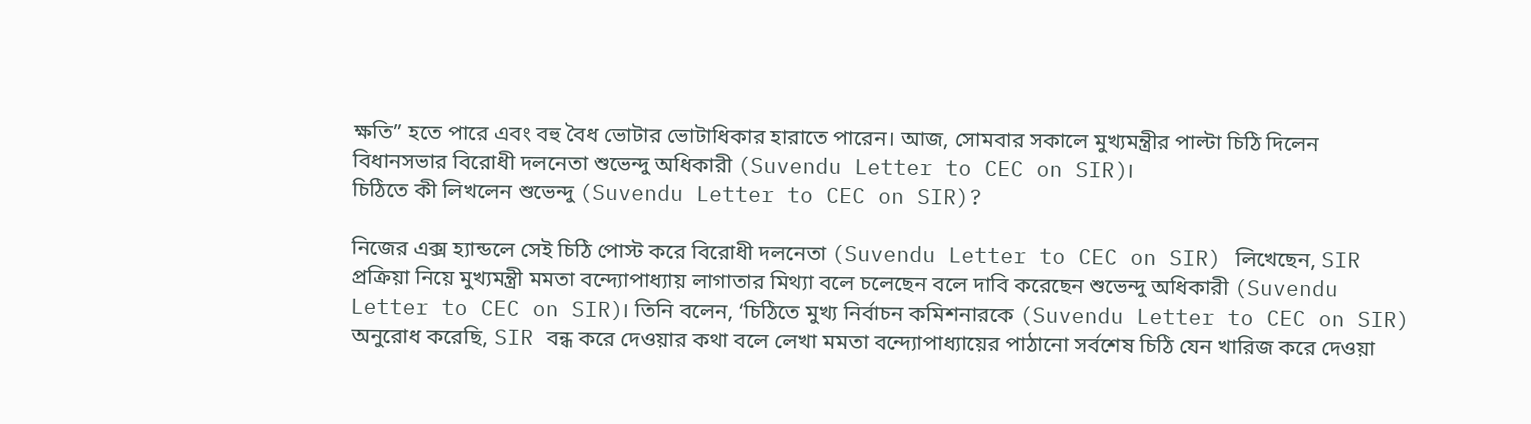ক্ষতি” হতে পারে এবং বহু বৈধ ভোটার ভোটাধিকার হারাতে পারেন। আজ, সোমবার সকালে মুখ্যমন্ত্রীর পাল্টা চিঠি দিলেন বিধানসভার বিরোধী দলনেতা শুভেন্দু অধিকারী (Suvendu Letter to CEC on SIR)।
চিঠিতে কী লিখলেন শুভেন্দু (Suvendu Letter to CEC on SIR)?

নিজের এক্স হ্যান্ডলে সেই চিঠি পোস্ট করে বিরোধী দলনেতা (Suvendu Letter to CEC on SIR) লিখেছেন, SIR প্রক্রিয়া নিয়ে মুখ্যমন্ত্রী মমতা বন্দ্যোপাধ্যায় লাগাতার মিথ্যা বলে চলেছেন বলে দাবি করেছেন শুভেন্দু অধিকারী (Suvendu Letter to CEC on SIR)। তিনি বলেন, ‘চিঠিতে মুখ্য নির্বাচন কমিশনারকে (Suvendu Letter to CEC on SIR) অনুরোধ করেছি, SIR বন্ধ করে দেওয়ার কথা বলে লেখা মমতা বন্দ্যোপাধ্যায়ের পাঠানো সর্বশেষ চিঠি যেন খারিজ করে দেওয়া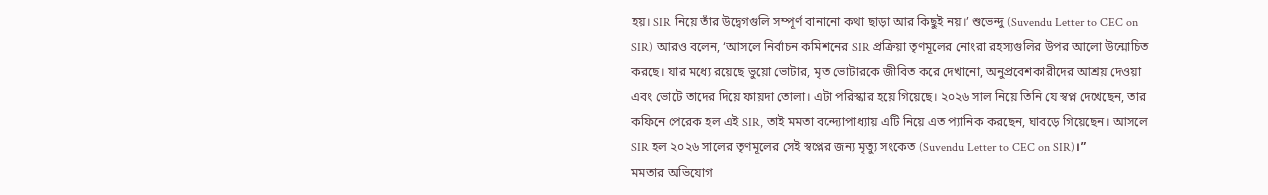হয়। SIR নিয়ে তাঁর উদ্বেগগুলি সম্পূর্ণ বানানো কথা ছাড়া আর কিছুই নয়।’ শুভেন্দু (Suvendu Letter to CEC on SIR) আরও বলেন, ‘আসলে নির্বাচন কমিশনের SIR প্রক্রিয়া তৃণমূলের নোংরা রহস্যগুলির উপর আলো উন্মোচিত করছে। যার মধ্যে রয়েছে ভুয়ো ভোটার, মৃত ভোটারকে জীবিত করে দেখানো, অনুপ্রবেশকারীদের আশ্রয় দেওয়া এবং ভোটে তাদের দিয়ে ফায়দা তোলা। এটা পরিস্কার হয়ে গিয়েছে। ২০২৬ সাল নিয়ে তিনি যে স্বপ্ন দেখেছেন, তার কফিনে পেরেক হল এই SIR, তাই মমতা বন্দ্যোপাধ্যায় এটি নিয়ে এত প্যানিক করছেন, ঘাবড়ে গিয়েছেন। আসলে SIR হল ২০২৬ সালের তৃণমূলের সেই স্বপ্নের জন্য মৃত্যু সংকেত (Suvendu Letter to CEC on SIR)।”
মমতার অভিযোগ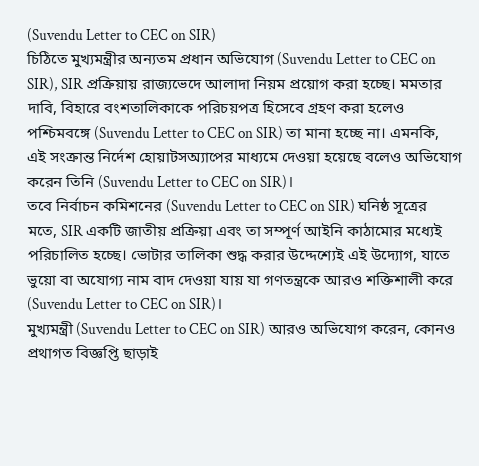(Suvendu Letter to CEC on SIR)
চিঠিতে মুখ্যমন্ত্রীর অন্যতম প্রধান অভিযোগ (Suvendu Letter to CEC on SIR), SIR প্রক্রিয়ায় রাজ্যভেদে আলাদা নিয়ম প্রয়োগ করা হচ্ছে। মমতার দাবি, বিহারে বংশতালিকাকে পরিচয়পত্র হিসেবে গ্রহণ করা হলেও পশ্চিমবঙ্গে (Suvendu Letter to CEC on SIR) তা মানা হচ্ছে না। এমনকি, এই সংক্রান্ত নির্দেশ হোয়াটসঅ্যাপের মাধ্যমে দেওয়া হয়েছে বলেও অভিযোগ করেন তিনি (Suvendu Letter to CEC on SIR)।
তবে নির্বাচন কমিশনের (Suvendu Letter to CEC on SIR) ঘনিষ্ঠ সূত্রের মতে, SIR একটি জাতীয় প্রক্রিয়া এবং তা সম্পূর্ণ আইনি কাঠামোর মধ্যেই পরিচালিত হচ্ছে। ভোটার তালিকা শুদ্ধ করার উদ্দেশ্যেই এই উদ্যোগ, যাতে ভুয়ো বা অযোগ্য নাম বাদ দেওয়া যায় যা গণতন্ত্রকে আরও শক্তিশালী করে (Suvendu Letter to CEC on SIR)।
মুখ্যমন্ত্রী (Suvendu Letter to CEC on SIR) আরও অভিযোগ করেন, কোনও প্রথাগত বিজ্ঞপ্তি ছাড়াই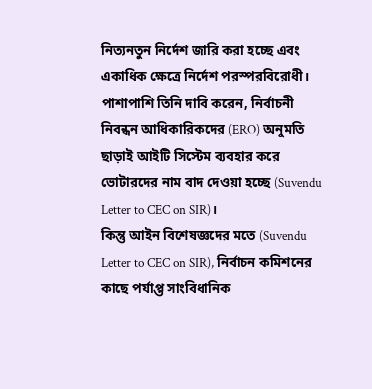নিত্যনতুন নির্দেশ জারি করা হচ্ছে এবং একাধিক ক্ষেত্রে নির্দেশ পরস্পরবিরোধী। পাশাপাশি তিনি দাবি করেন, নির্বাচনী নিবন্ধন আধিকারিকদের (ERO) অনুমতি ছাড়াই আইটি সিস্টেম ব্যবহার করে ভোটারদের নাম বাদ দেওয়া হচ্ছে (Suvendu Letter to CEC on SIR)।
কিন্তু আইন বিশেষজ্ঞদের মতে (Suvendu Letter to CEC on SIR), নির্বাচন কমিশনের কাছে পর্যাপ্ত সাংবিধানিক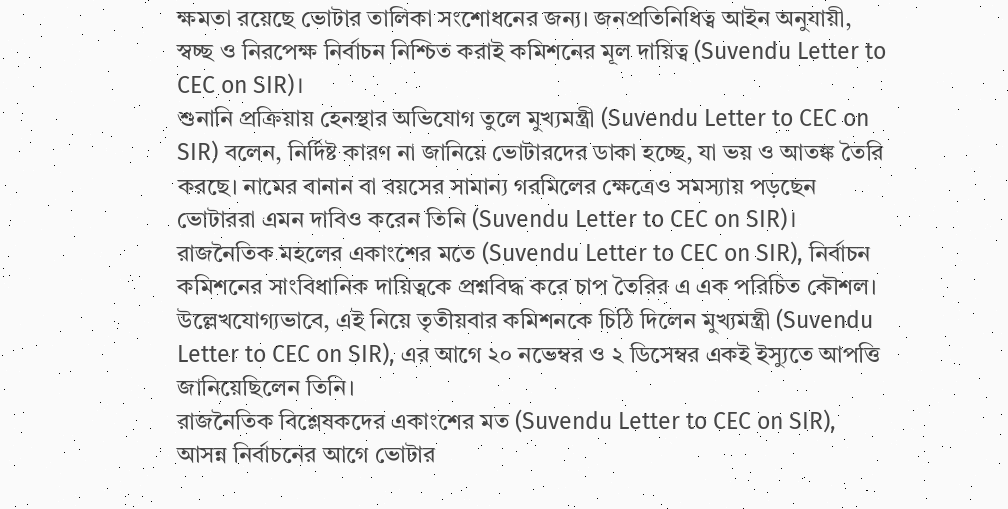ক্ষমতা রয়েছে ভোটার তালিকা সংশোধনের জন্য। জনপ্রতিনিধিত্ব আইন অনুযায়ী, স্বচ্ছ ও নিরপেক্ষ নির্বাচন নিশ্চিত করাই কমিশনের মূল দায়িত্ব (Suvendu Letter to CEC on SIR)।
শুনানি প্রক্রিয়ায় হেনস্থার অভিযোগ তুলে মুখ্যমন্ত্রী (Suvendu Letter to CEC on SIR) বলেন, নির্দিষ্ট কারণ না জানিয়ে ভোটারদের ডাকা হচ্ছে, যা ভয় ও আতঙ্ক তৈরি করছে। নামের বানান বা বয়সের সামান্য গরমিলের ক্ষেত্রেও সমস্যায় পড়ছেন ভোটাররা এমন দাবিও করেন তিনি (Suvendu Letter to CEC on SIR)।
রাজনৈতিক মহলের একাংশের মতে (Suvendu Letter to CEC on SIR), নির্বাচন কমিশনের সাংবিধানিক দায়িত্বকে প্রশ্নবিদ্ধ করে চাপ তৈরির এ এক পরিচিত কৌশল। উল্লেখযোগ্যভাবে, এই নিয়ে তৃতীয়বার কমিশনকে চিঠি দিলেন মুখ্যমন্ত্রী (Suvendu Letter to CEC on SIR), এর আগে ২০ নভেম্বর ও ২ ডিসেম্বর একই ইস্যুতে আপত্তি জানিয়েছিলেন তিনি।
রাজনৈতিক বিশ্লেষকদের একাংশের মত (Suvendu Letter to CEC on SIR), আসন্ন নির্বাচনের আগে ভোটার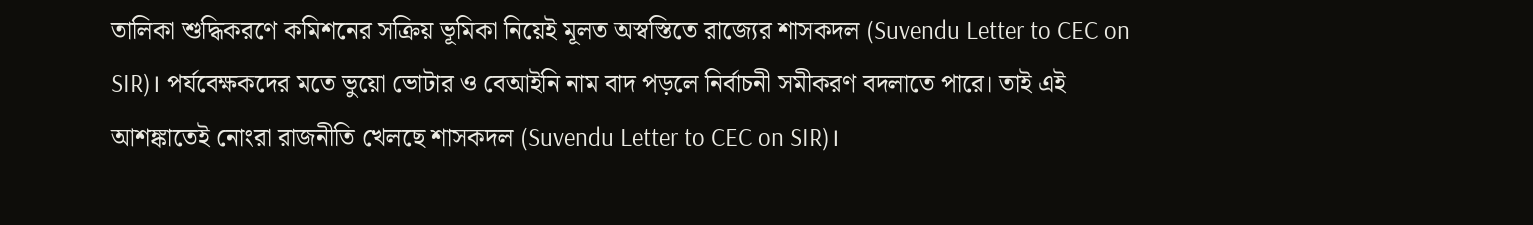তালিকা শুদ্ধিকরণে কমিশনের সক্রিয় ভূমিকা নিয়েই মূলত অস্বস্তিতে রাজ্যের শাসকদল (Suvendu Letter to CEC on SIR)। পর্যবেক্ষকদের মতে ভুয়ো ভোটার ও বেআইনি নাম বাদ পড়লে নির্বাচনী সমীকরণ বদলাতে পারে। তাই এই আশঙ্কাতেই নোংরা রাজনীতি খেলছে শাসকদল (Suvendu Letter to CEC on SIR)।